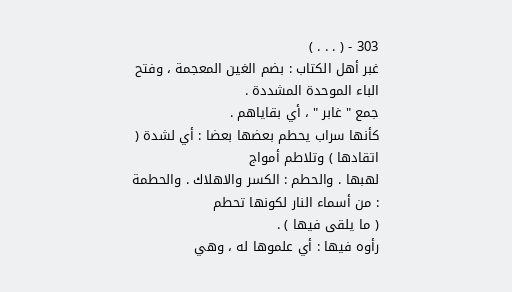303 - ( . . . )
غبر أهل الكتاب : بضم الغين المعجمة ، وفتح الباء الموحدة المشددة .
جمع " غابر " ، أي بقاياهم .
كأنها سراب يحطم بعضها بعضا : أي لشدة ( اتقادها ) وتلاطم أمواج
لهبها . والحطم : الكسر والاهلاك . والحطمة : من أسماء النار لكونها تحطم
( ما يلقى فيها ) .
رأوه فيها : أي علموها له ، وهي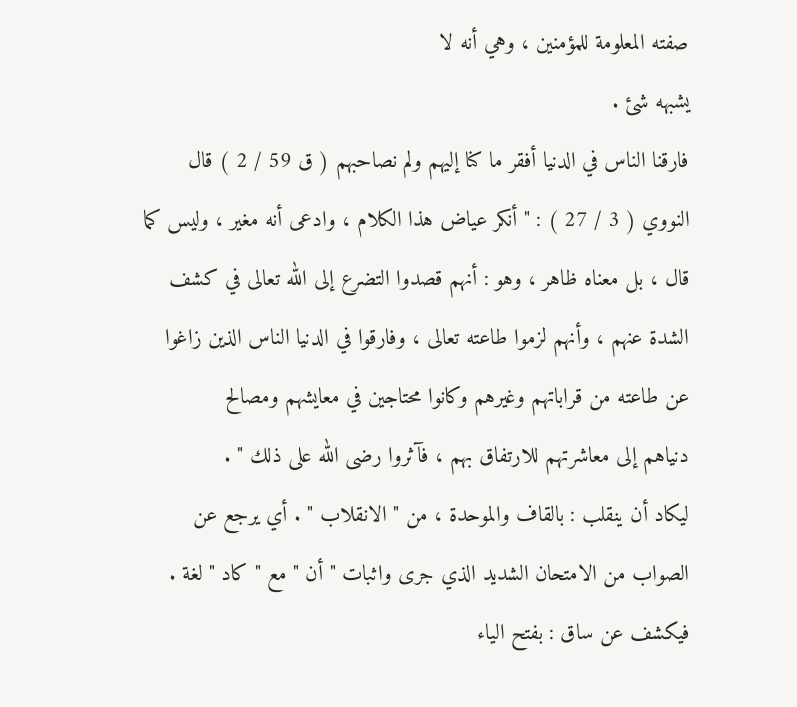صفته المعلومة للمؤمنين ، وهي أنه لا
يشبهه شئ .
فارقنا الناس في الدنيا أفقر ما كنا إليهم ولم نصاحبهم ( ق 59 / 2 ) قال
النووي ( 3 / 27 ) : " أنكر عياض هذا الكلام ، وادعى أنه مغير ، وليس كما
قال ، بل معناه ظاهر ، وهو : أنهم قصدوا التضرع إلى الله تعالى في كشف
الشدة عنهم ، وأنهم لزموا طاعته تعالى ، وفارقوا في الدنيا الناس الذين زاغوا
عن طاعته من قراباتهم وغيرهم وكانوا محتاجين في معايشهم ومصالح
دنياهم إلى معاشرتهم للارتفاق بهم ، فآثروا رضى الله على ذلك " .
ليكاد أن ينقلب : بالقاف والموحدة ، من " الانقلاب " . أي يرجع عن
الصواب من الامتحان الشديد الذي جرى واثبات " أن " مع " كاد " لغة .
فيكشف عن ساق : بفتح الياء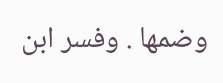وضمها . وفسر ابن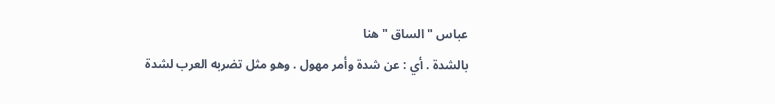عباس " الساق " هنا
بالشدة . أي : عن شدة وأمر مهول . وهو مثل تضربه العرب لشدة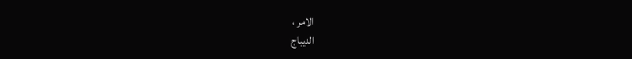الامر ،
الديباج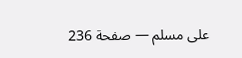على مسلم — صفحة 236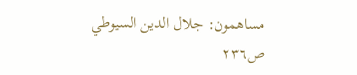مساهمون: جلال الدين السيوطي
ص٢٣٦